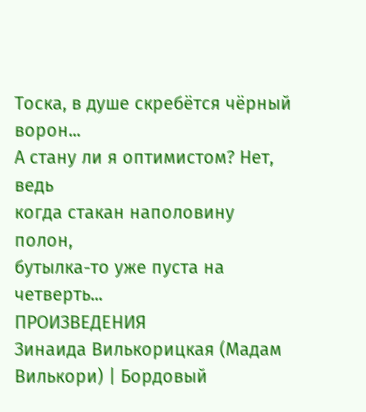Тоска, в душе скребётся чёрный ворон...
А стану ли я оптимистом? Нет, ведь
когда стакан наполовину полон,
бутылка-то уже пуста на четверть...
ПРОИЗВЕДЕНИЯ
Зинаида Вилькорицкая (Мадам Вилькори) | Бордовый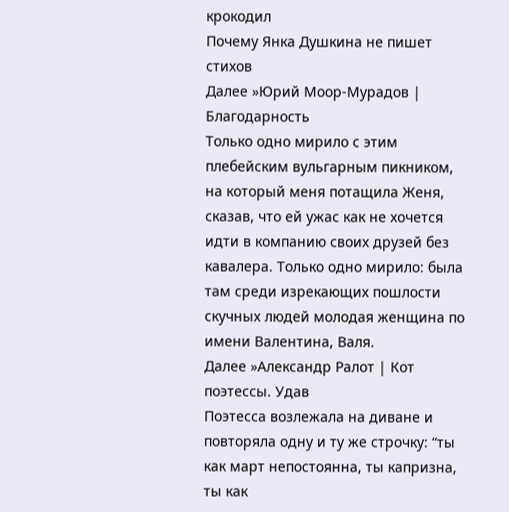крокодил
Почему Янка Душкина не пишет стихов
Далее »Юрий Моор-Мурадов | Благодарность
Только одно мирило с этим плебейским вульгарным пикником, на который меня потащила Женя, сказав, что ей ужас как не хочется идти в компанию своих друзей без кавалера. Только одно мирило: была там среди изрекающих пошлости скучных людей молодая женщина по имени Валентина, Валя.
Далее »Александр Ралот | Кот поэтессы. Удав
Поэтесса возлежала на диване и повторяла одну и ту же строчку: “ты как март непостоянна, ты капризна, ты как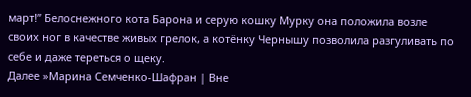март!” Белоснежного кота Барона и серую кошку Мурку она положила возле своих ног в качестве живых грелок, а котёнку Чернышу позволила разгуливать по себе и даже тереться о щеку.
Далее »Марина Семченко-Шафран | Вне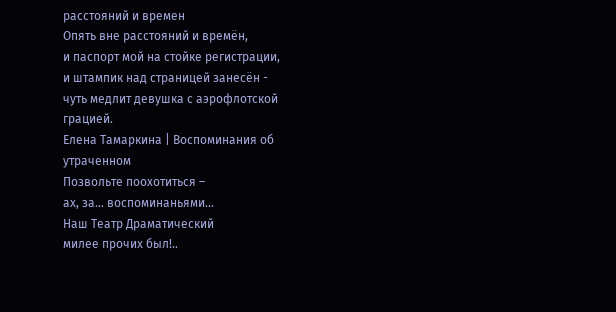расстояний и времен
Опять вне расстояний и времён,
и паспорт мой на стойке регистрации,
и штампик над страницей занесён -
чуть медлит девушка с аэрофлотской грацией.
Елена Тамаркина | Воспоминания об утраченном
Позвольте поохотиться –
ах, за... воспоминаньями...
Наш Театр Драматический
милее прочих был!..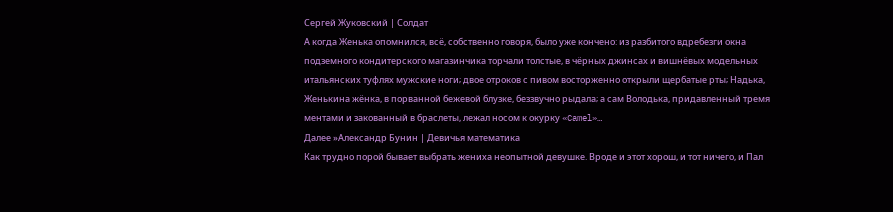Сергей Жуковский | Солдат
А когда Женька опомнился, всё, собственно говоря, было уже кончено: из разбитого вдребезги окна подземного кондитерского магазинчика торчали толстые, в чёрных джинсах и вишнёвых модельных итальянских туфлях мужские ноги; двое отроков с пивом восторженно открыли щербатые рты; Надька, Женькина жёнка, в порванной бежевой блузке, беззвучно рыдала; а сам Володька, придавленный тремя ментами и закованный в браслеты, лежал носом к окурку «Camel»…
Далее »Александр Бунин | Девичья математика
Как трудно порой бывает выбрать жениха неопытной девушке. Вроде и этот хорош, и тот ничего, и Пал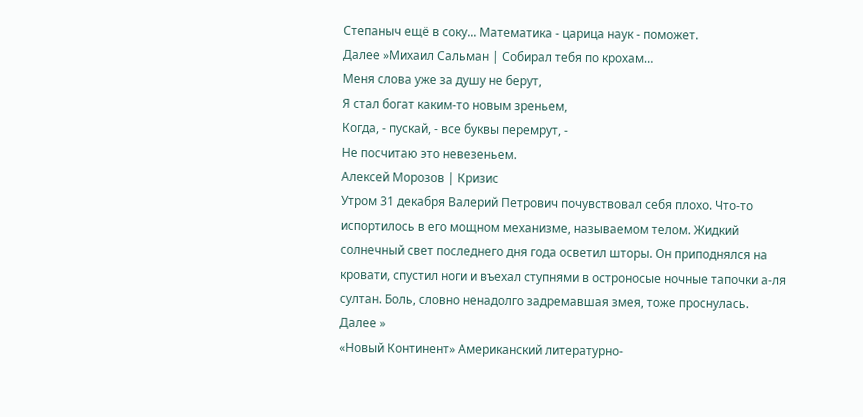Степаныч ещё в соку... Математика - царица наук - поможет.
Далее »Михаил Сальман | Собирал тебя по крохам…
Меня слова уже за душу не берут,
Я стал богат каким-то новым зреньем,
Когда, - пускай, - все буквы перемрут, -
Не посчитаю это невезеньем.
Алексей Морозов | Кризис
Утром 31 декабря Валерий Петрович почувствовал себя плохо. Что-то испортилось в его мощном механизме, называемом телом. Жидкий солнечный свет последнего дня года осветил шторы. Он приподнялся на кровати, спустил ноги и въехал ступнями в остроносые ночные тапочки а-ля султан. Боль, словно ненадолго задремавшая змея, тоже проснулась.
Далее »
«Новый Континент» Американский литературно-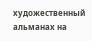художественный альманах на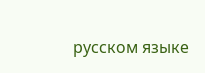русском языке